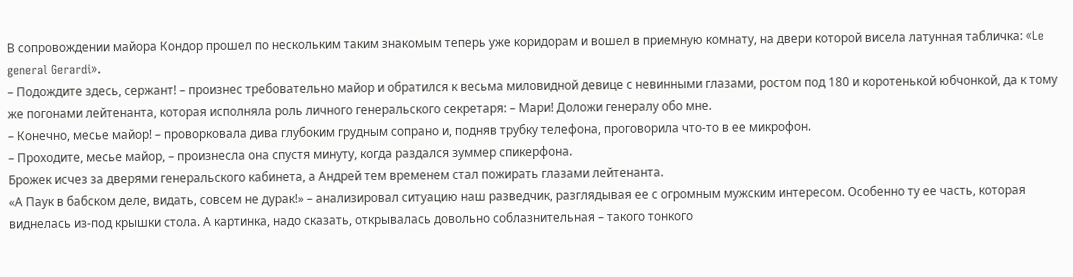В сопровождении майора Кондор прошел по нескольким таким знакомым теперь уже коридорам и вошел в приемную комнату, на двери которой висела латунная табличка: «Le general Gerardi».
– Подождите здесь, сержант! – произнес требовательно майор и обратился к весьма миловидной девице с невинными глазами, ростом под 180 и коротенькой юбчонкой, да к тому же погонами лейтенанта, которая исполняла роль личного генеральского секретаря: – Мари! Доложи генералу обо мне.
– Конечно, месье майор! – проворковала дива глубоким грудным сопрано и, подняв трубку телефона, проговорила что-то в ее микрофон.
– Проходите, месье майор, – произнесла она спустя минуту, когда раздался зуммер спикерфона.
Брожек исчез за дверями генеральского кабинета, а Андрей тем временем стал пожирать глазами лейтенанта.
«А Паук в бабском деле, видать, совсем не дурак!» – анализировал ситуацию наш разведчик, разглядывая ее с огромным мужским интересом. Особенно ту ее часть, которая виднелась из-под крышки стола. А картинка, надо сказать, открывалась довольно соблазнительная – такого тонкого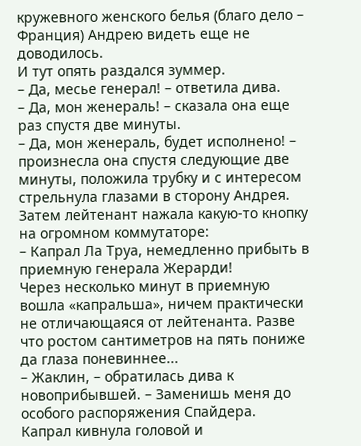кружевного женского белья (благо дело – Франция) Андрею видеть еще не доводилось.
И тут опять раздался зуммер.
– Да, месье генерал! – ответила дива.
– Да, мон женераль! – сказала она еще раз спустя две минуты.
– Да, мон женераль, будет исполнено! – произнесла она спустя следующие две минуты, положила трубку и с интересом стрельнула глазами в сторону Андрея.
Затем лейтенант нажала какую-то кнопку на огромном коммутаторе:
– Капрал Ла Труа, немедленно прибыть в приемную генерала Жерарди!
Через несколько минут в приемную вошла «капральша», ничем практически не отличающаяся от лейтенанта. Разве что ростом сантиметров на пять пониже да глаза поневиннее...
– Жаклин, – обратилась дива к новоприбывшей. – Заменишь меня до особого распоряжения Спайдера.
Капрал кивнула головой и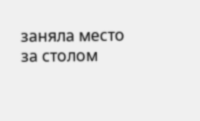заняла место за столом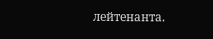лейтенанта.